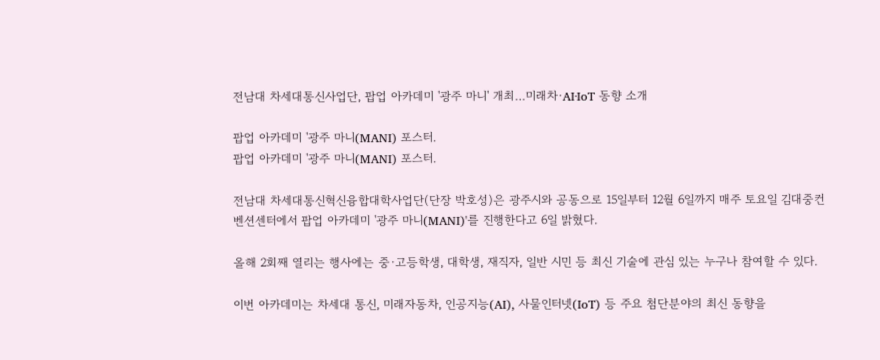전남대 차세대통신사업단, 팝업 아카데미 '광주 마니' 개최…미래차·AI·IoT 동향 소개

팝업 아카데미 '광주 마니(MANI) 포스터.
팝업 아카데미 '광주 마니(MANI) 포스터.

전남대 차세대통신혁신융합대학사업단(단장 박호성)은 광주시와 공동으로 15일부터 12월 6일까지 매주 토요일 김대중컨벤션센터에서 팝업 아카데미 '광주 마니(MANI)'를 진행한다고 6일 밝혔다.

올해 2회째 열리는 행사에는 중·고등학생, 대학생, 재직자, 일반 시민 등 최신 기술에 관심 있는 누구나 참여할 수 있다.

이번 아카데미는 차세대 통신, 미래자동차, 인공지능(AI), 사물인터넷(IoT) 등 주요 첨단분야의 최신 동향을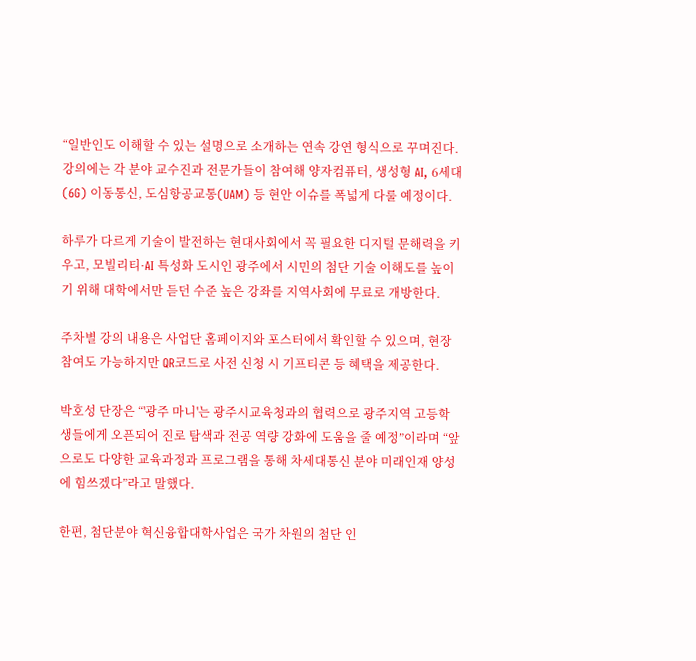“일반인도 이해할 수 있는 설명으로 소개하는 연속 강연 형식으로 꾸며진다. 강의에는 각 분야 교수진과 전문가들이 참여해 양자컴퓨터, 생성형 AI, 6세대(6G) 이동통신, 도심항공교통(UAM) 등 현안 이슈를 폭넓게 다룰 예정이다.

하루가 다르게 기술이 발전하는 현대사회에서 꼭 필요한 디지털 문해력을 키우고, 모빌리티·AI 특성화 도시인 광주에서 시민의 첨단 기술 이해도를 높이기 위해 대학에서만 듣던 수준 높은 강좌를 지역사회에 무료로 개방한다.

주차별 강의 내용은 사업단 홈페이지와 포스터에서 확인할 수 있으며, 현장 참여도 가능하지만 QR코드로 사전 신청 시 기프티콘 등 혜택을 제공한다.

박호성 단장은 “'광주 마니'는 광주시교육청과의 협력으로 광주지역 고등학생들에게 오픈되어 진로 탐색과 전공 역량 강화에 도움을 줄 예정”이라며 “앞으로도 다양한 교육과정과 프로그램을 통해 차세대통신 분야 미래인재 양성에 힘쓰겠다”라고 말했다.

한편, 첨단분야 혁신융합대학사업은 국가 차원의 첨단 인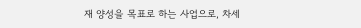재 양성을 목표로 하는 사업으로, 차세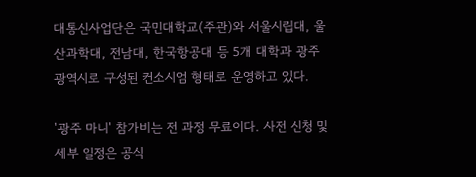대통신사업단은 국민대학교(주관)와 서울시립대, 울산과학대, 전남대, 한국항공대 등 5개 대학과 광주광역시로 구성된 컨소시엄 형태로 운영하고 있다.

'광주 마니' 참가비는 전 과정 무료이다. 사전 신청 및 세부 일정은 공식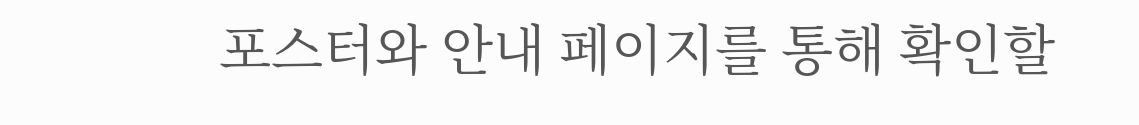포스터와 안내 페이지를 통해 확인할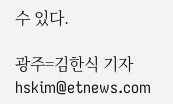수 있다.

광주=김한식 기자 hskim@etnews.com